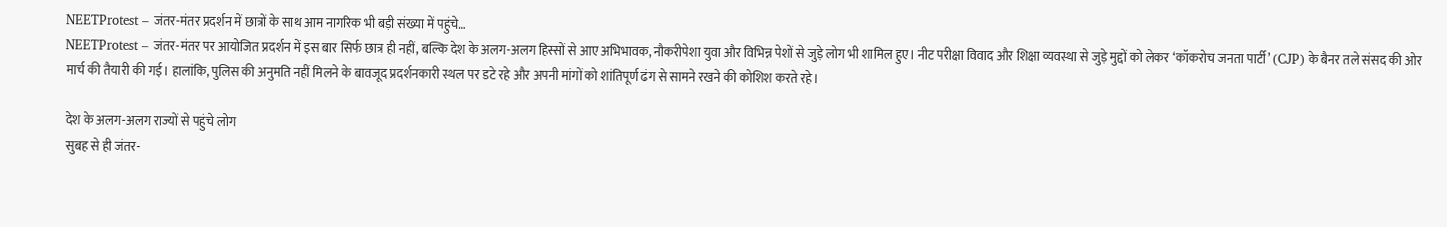NEETProtest – जंतर-मंतर प्रदर्शन में छात्रों के साथ आम नागरिक भी बड़ी संख्या में पहुंचे…
NEETProtest – जंतर-मंतर पर आयोजित प्रदर्शन में इस बार सिर्फ छात्र ही नहीं, बल्कि देश के अलग-अलग हिस्सों से आए अभिभावक, नौकरीपेशा युवा और विभिन्न पेशों से जुड़े लोग भी शामिल हुए। नीट परीक्षा विवाद और शिक्षा व्यवस्था से जुड़े मुद्दों को लेकर ‘कॉकरोच जनता पार्टी’ (CJP) के बैनर तले संसद की ओर मार्च की तैयारी की गई। हालांकि, पुलिस की अनुमति नहीं मिलने के बावजूद प्रदर्शनकारी स्थल पर डटे रहे और अपनी मांगों को शांतिपूर्ण ढंग से सामने रखने की कोशिश करते रहे।

देश के अलग-अलग राज्यों से पहुंचे लोग
सुबह से ही जंतर-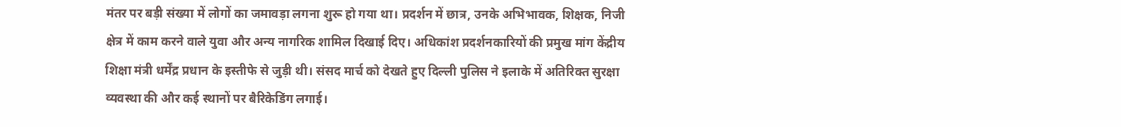मंतर पर बड़ी संख्या में लोगों का जमावड़ा लगना शुरू हो गया था। प्रदर्शन में छात्र, उनके अभिभावक, शिक्षक, निजी क्षेत्र में काम करने वाले युवा और अन्य नागरिक शामिल दिखाई दिए। अधिकांश प्रदर्शनकारियों की प्रमुख मांग केंद्रीय शिक्षा मंत्री धर्मेंद्र प्रधान के इस्तीफे से जुड़ी थी। संसद मार्च को देखते हुए दिल्ली पुलिस ने इलाके में अतिरिक्त सुरक्षा व्यवस्था की और कई स्थानों पर बैरिकेडिंग लगाई।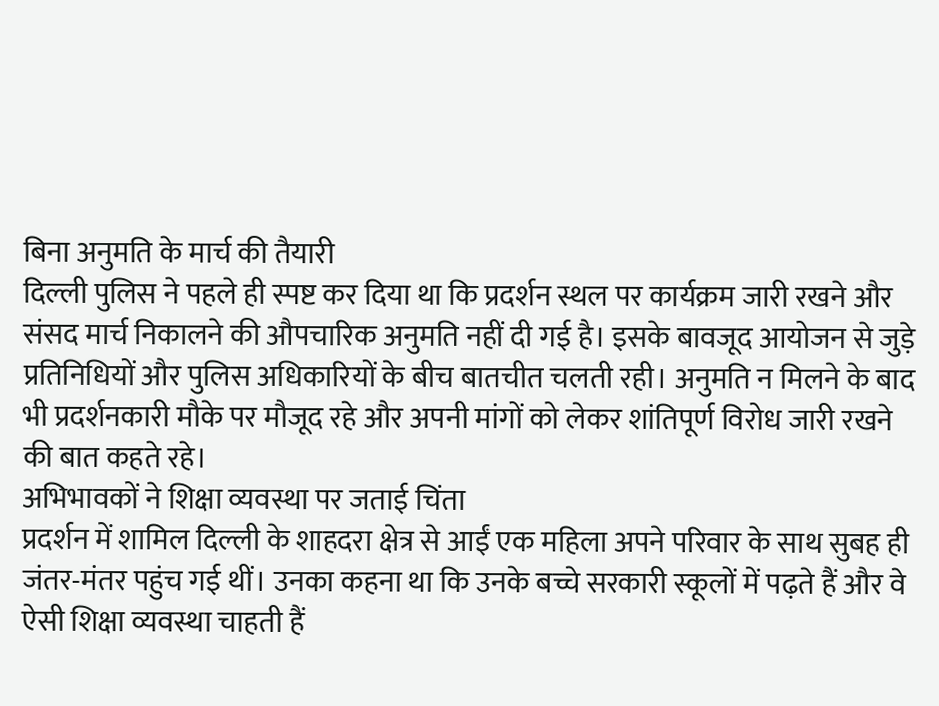बिना अनुमति के मार्च की तैयारी
दिल्ली पुलिस ने पहले ही स्पष्ट कर दिया था कि प्रदर्शन स्थल पर कार्यक्रम जारी रखने और संसद मार्च निकालने की औपचारिक अनुमति नहीं दी गई है। इसके बावजूद आयोजन से जुड़े प्रतिनिधियों और पुलिस अधिकारियों के बीच बातचीत चलती रही। अनुमति न मिलने के बाद भी प्रदर्शनकारी मौके पर मौजूद रहे और अपनी मांगों को लेकर शांतिपूर्ण विरोध जारी रखने की बात कहते रहे।
अभिभावकों ने शिक्षा व्यवस्था पर जताई चिंता
प्रदर्शन में शामिल दिल्ली के शाहदरा क्षेत्र से आईं एक महिला अपने परिवार के साथ सुबह ही जंतर-मंतर पहुंच गई थीं। उनका कहना था कि उनके बच्चे सरकारी स्कूलों में पढ़ते हैं और वे ऐसी शिक्षा व्यवस्था चाहती हैं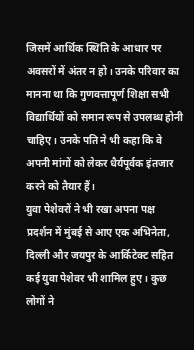जिसमें आर्थिक स्थिति के आधार पर अवसरों में अंतर न हो। उनके परिवार का मानना था कि गुणवत्तापूर्ण शिक्षा सभी विद्यार्थियों को समान रूप से उपलब्ध होनी चाहिए। उनके पति ने भी कहा कि वे अपनी मांगों को लेकर धैर्यपूर्वक इंतजार करने को तैयार हैं।
युवा पेशेवरों ने भी रखा अपना पक्ष
प्रदर्शन में मुंबई से आए एक अभिनेता, दिल्ली और जयपुर के आर्किटेक्ट सहित कई युवा पेशेवर भी शामिल हुए। कुछ लोगों ने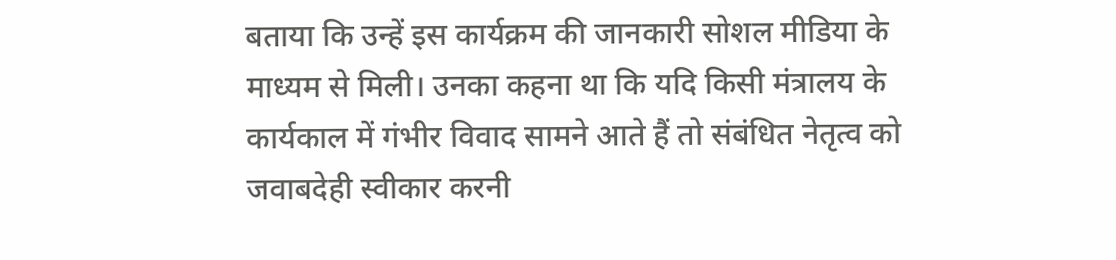बताया कि उन्हें इस कार्यक्रम की जानकारी सोशल मीडिया के माध्यम से मिली। उनका कहना था कि यदि किसी मंत्रालय के कार्यकाल में गंभीर विवाद सामने आते हैं तो संबंधित नेतृत्व को जवाबदेही स्वीकार करनी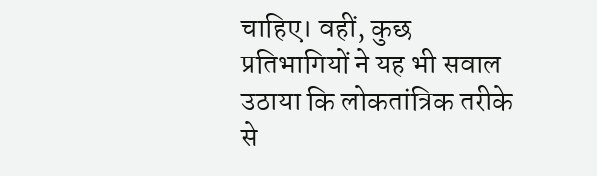चाहिए। वहीं, कुछ प्रतिभागियों ने यह भी सवाल उठाया कि लोकतांत्रिक तरीके से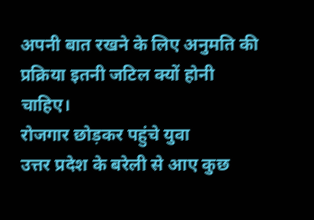अपनी बात रखने के लिए अनुमति की प्रक्रिया इतनी जटिल क्यों होनी चाहिए।
रोजगार छोड़कर पहुंचे युवा
उत्तर प्रदेश के बरेली से आए कुछ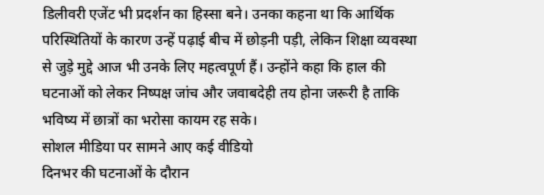डिलीवरी एजेंट भी प्रदर्शन का हिस्सा बने। उनका कहना था कि आर्थिक परिस्थितियों के कारण उन्हें पढ़ाई बीच में छोड़नी पड़ी, लेकिन शिक्षा व्यवस्था से जुड़े मुद्दे आज भी उनके लिए महत्वपूर्ण हैं। उन्होंने कहा कि हाल की घटनाओं को लेकर निष्पक्ष जांच और जवाबदेही तय होना जरूरी है ताकि भविष्य में छात्रों का भरोसा कायम रह सके।
सोशल मीडिया पर सामने आए कई वीडियो
दिनभर की घटनाओं के दौरान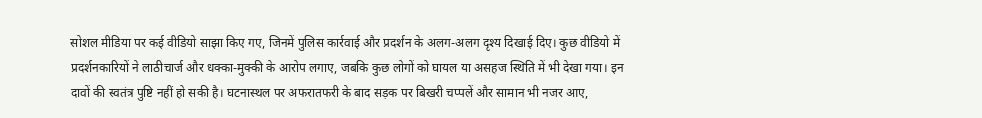सोशल मीडिया पर कई वीडियो साझा किए गए, जिनमें पुलिस कार्रवाई और प्रदर्शन के अलग-अलग दृश्य दिखाई दिए। कुछ वीडियो में प्रदर्शनकारियों ने लाठीचार्ज और धक्का-मुक्की के आरोप लगाए, जबकि कुछ लोगों को घायल या असहज स्थिति में भी देखा गया। इन दावों की स्वतंत्र पुष्टि नहीं हो सकी है। घटनास्थल पर अफरातफरी के बाद सड़क पर बिखरी चप्पलें और सामान भी नजर आए,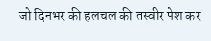जो दिनभर की हलचल की तस्वीर पेश कर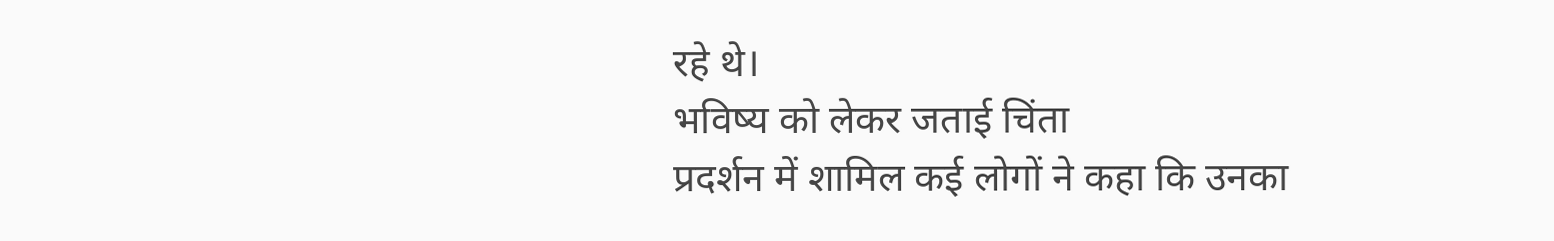रहे थे।
भविष्य को लेकर जताई चिंता
प्रदर्शन में शामिल कई लोगों ने कहा कि उनका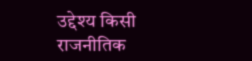उद्देश्य किसी राजनीतिक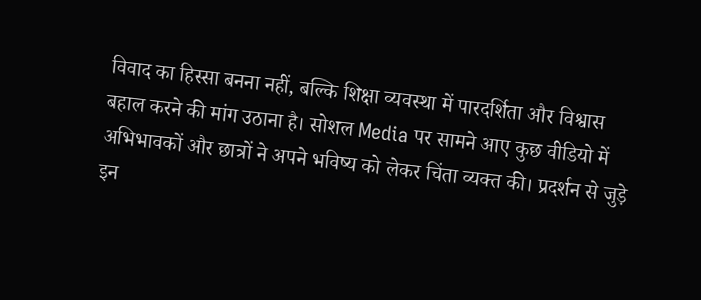विवाद का हिस्सा बनना नहीं, बल्कि शिक्षा व्यवस्था में पारदर्शिता और विश्वास बहाल करने की मांग उठाना है। सोशल Media पर सामने आए कुछ वीडियो में अभिभावकों और छात्रों ने अपने भविष्य को लेकर चिंता व्यक्त की। प्रदर्शन से जुड़े इन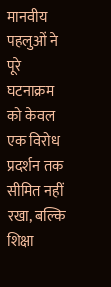मानवीय पहलुओं ने पूरे घटनाक्रम को केवल एक विरोध प्रदर्शन तक सीमित नहीं रखा, बल्कि शिक्षा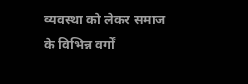व्यवस्था को लेकर समाज के विभिन्न वर्गों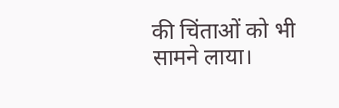की चिंताओं को भी सामने लाया।